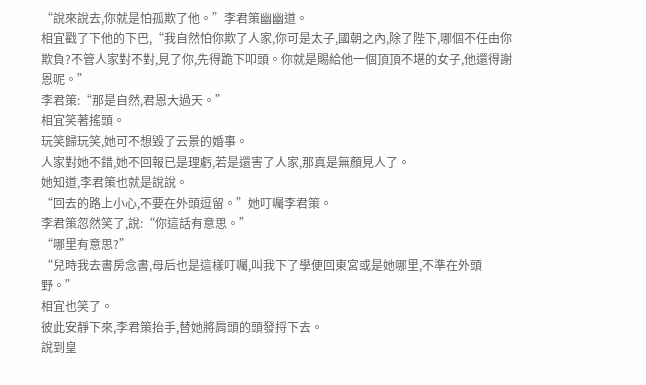“說來說去,你就是怕孤欺了他。”李君策幽幽道。
相宜戳了下他的下巴,“我自然怕你欺了人家,你可是太子,國朝之內,除了陛下,哪個不任由你欺負?不管人家對不對,見了你,先得跪下叩頭。你就是賜給他一個頂頂不堪的女子,他還得謝恩呢。”
李君策:“那是自然,君恩大過天。”
相宜笑著搖頭。
玩笑歸玩笑,她可不想毀了云景的婚事。
人家對她不錯,她不回報已是理虧,若是還害了人家,那真是無顏見人了。
她知道,李君策也就是說說。
“回去的路上小心,不要在外頭逗留。”她叮囑李君策。
李君策忽然笑了,說:“你這話有意思。”
“哪里有意思?”
“兒時我去書房念書,母后也是這樣叮囑,叫我下了學便回東宮或是她哪里,不準在外頭野。”
相宜也笑了。
彼此安靜下來,李君策抬手,替她將肩頭的頭發捋下去。
說到皇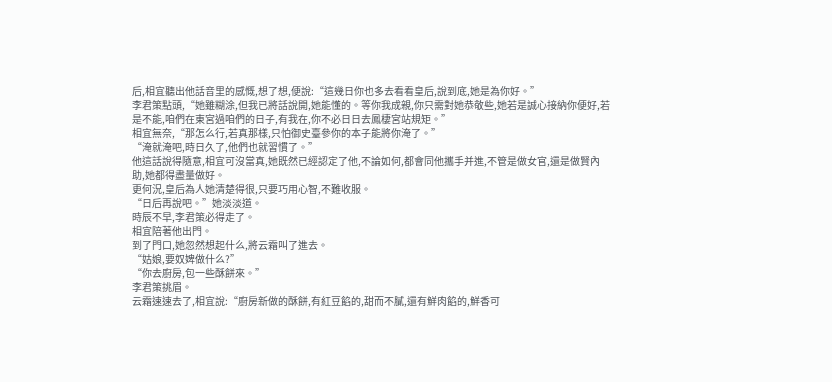后,相宜聽出他話音里的感慨,想了想,便說:“這幾日你也多去看看皇后,說到底,她是為你好。”
李君策點頭,“她雖糊涂,但我已將話說開,她能懂的。等你我成親,你只需對她恭敬些,她若是誠心接納你便好,若是不能,咱們在東宮過咱們的日子,有我在,你不必日日去鳳棲宮站規矩。”
相宜無奈,“那怎么行,若真那樣,只怕御史臺參你的本子能將你淹了。”
“淹就淹吧,時日久了,他們也就習慣了。”
他這話說得隨意,相宜可沒當真,她既然已經認定了他,不論如何,都會同他攜手并進,不管是做女官,還是做賢內助,她都得盡量做好。
更何況,皇后為人她清楚得很,只要巧用心智,不難收服。
“日后再說吧。”她淡淡道。
時辰不早,李君策必得走了。
相宜陪著他出門。
到了門口,她忽然想起什么,將云霜叫了進去。
“姑娘,要奴婢做什么?”
“你去廚房,包一些酥餅來。”
李君策挑眉。
云霜速速去了,相宜說:“廚房新做的酥餅,有紅豆餡的,甜而不膩,還有鮮肉餡的,鮮香可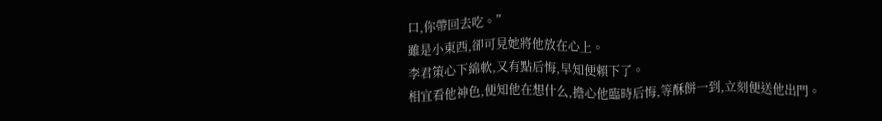口,你帶回去吃。”
雖是小東西,卻可見她將他放在心上。
李君策心下綿軟,又有點后悔,早知便賴下了。
相宜看他神色,便知他在想什么,擔心他臨時后悔,等酥餅一到,立刻便送他出門。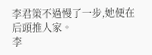李君策不過慢了一步,她便在后頭推人家。
李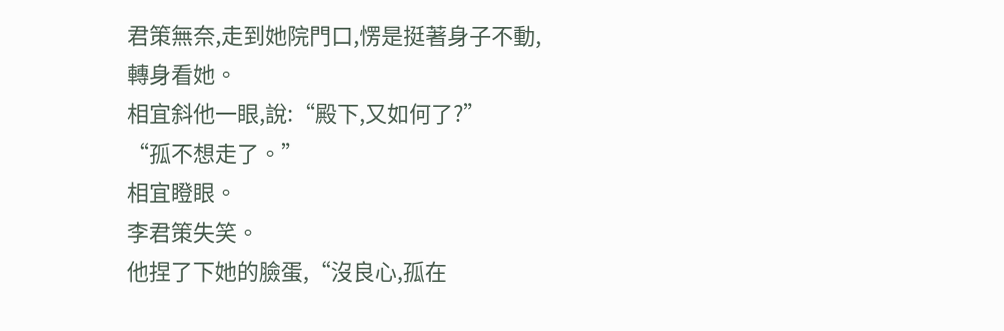君策無奈,走到她院門口,愣是挺著身子不動,轉身看她。
相宜斜他一眼,說:“殿下,又如何了?”
“孤不想走了。”
相宜瞪眼。
李君策失笑。
他捏了下她的臉蛋,“沒良心,孤在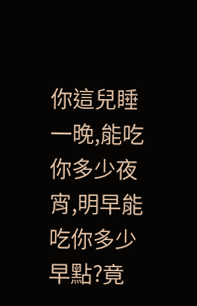你這兒睡一晚,能吃你多少夜宵,明早能吃你多少早點?竟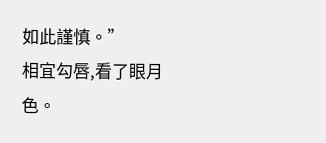如此謹慎。”
相宜勾唇,看了眼月色。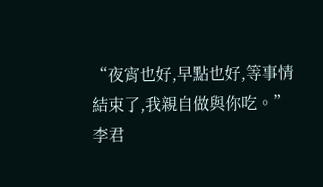“夜宵也好,早點也好,等事情結束了,我親自做與你吃。”
李君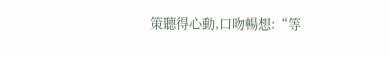策聽得心動,口吻暢想:“等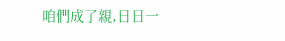咱們成了親,日日一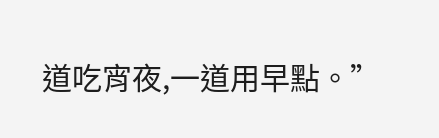道吃宵夜,一道用早點。”